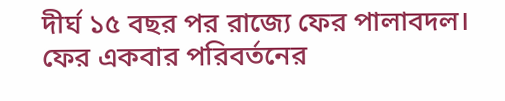দীর্ঘ ১৫ বছর পর রাজ্যে ফের পালাবদল। ফের একবার পরিবর্তনের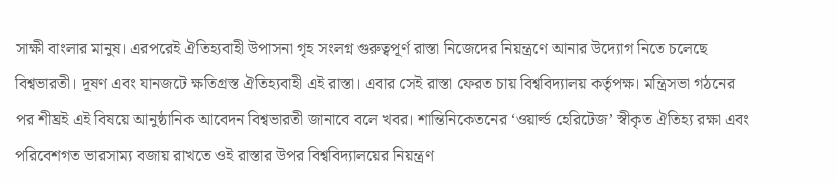সাক্ষী বাংলার মানুষ। এরপরেই ঐতিহ্যবাহী উপাসনা গৃহ সংলগ্ন গুরুত্বপূর্ণ রাস্তা নিজেদের নিয়ন্ত্রণে আনার উদ্যোগ নিতে চলেছে বিশ্বভারতী। দূষণ এবং যানজটে ক্ষতিগ্রস্ত ঐতিহ্যবাহী এই রাস্তা। এবার সেই রাস্তা ফেরত চায় বিশ্ববিদ্যালয় কর্তৃপক্ষ। মন্ত্রিসভা গঠনের পর শীঘ্রই এই বিষয়ে আনুষ্ঠানিক আবেদন বিশ্বভারতী জানাবে বলে খবর। শান্তিনিকেতনের ‘ওয়ার্ল্ড হেরিটেজ’ স্বীকৃত ঐতিহ্য রক্ষা এবং পরিবেশগত ভারসাম্য বজায় রাখতে ওই রাস্তার উপর বিশ্ববিদ্যালয়ের নিয়ন্ত্রণ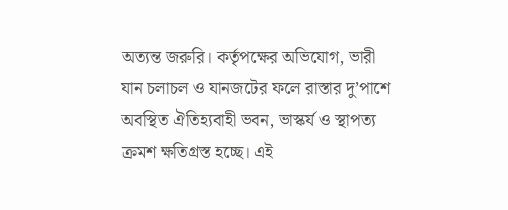অত্যন্ত জরুরি। কর্তৃপক্ষের অভিযোগ, ভারী যান চলাচল ও যানজটের ফলে রাস্তার দু’পাশে অবস্থিত ঐতিহ্যবাহী ভবন, ভাস্কর্য ও স্থাপত্য ক্রমশ ক্ষতিগ্রস্ত হচ্ছে। এই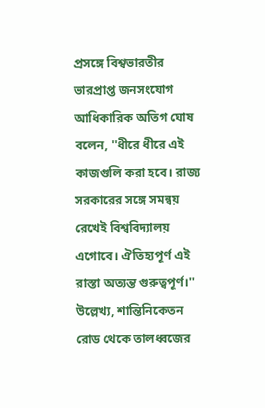প্রসঙ্গে বিশ্বভারতীর ভারপ্রাপ্ত জনসংযোগ আধিকারিক অতিগ ঘোষ বলেন, ''ধীরে ধীরে এই কাজগুলি করা হবে। রাজ্য সরকারের সঙ্গে সমন্বয় রেখেই বিশ্ববিদ্যালয় এগোবে। ঐতিহ্যপূর্ণ এই রাস্তা অত্যন্ত গুরুত্বপূর্ণ।''
উল্লেখ্য, শান্তিনিকেতন রোড থেকে তালধ্বজের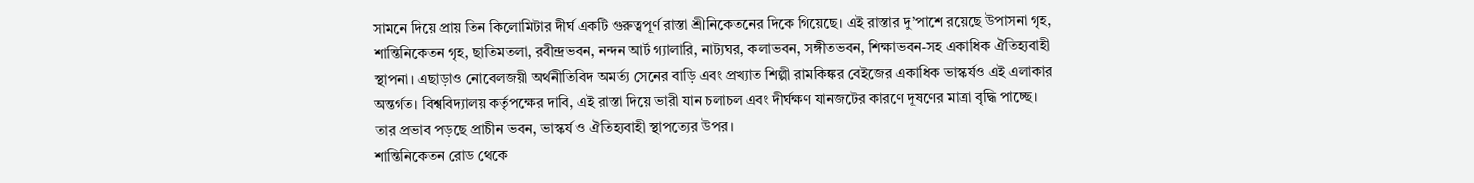সামনে দিয়ে প্রায় তিন কিলোমিটার দীর্ঘ একটি গুরুত্বপূর্ণ রাস্তা শ্রীনিকেতনের দিকে গিয়েছে। এই রাস্তার দু’পাশে রয়েছে উপাসনা গৃহ, শান্তিনিকেতন গৃহ, ছাতিমতলা, রবীন্দ্রভবন, নন্দন আর্ট গ্যালারি, নাট্যঘর, কলাভবন, সঙ্গীতভবন, শিক্ষাভবন-সহ একাধিক ঐতিহ্যবাহী স্থাপনা। এছাড়াও নোবেলজয়ী অর্থনীতিবিদ অমর্ত্য সেনের বাড়ি এবং প্রখ্যাত শিল্পী রামকিঙ্কর বেইজের একাধিক ভাস্কর্যও এই এলাকার অন্তর্গত। বিশ্ববিদ্যালয় কর্তৃপক্ষের দাবি, এই রাস্তা দিয়ে ভারী যান চলাচল এবং দীর্ঘক্ষণ যানজটের কারণে দূষণের মাত্রা বৃদ্ধি পাচ্ছে। তার প্রভাব পড়ছে প্রাচীন ভবন, ভাস্কর্য ও ঐতিহ্যবাহী স্থাপত্যের উপর।
শান্তিনিকেতন রোড থেকে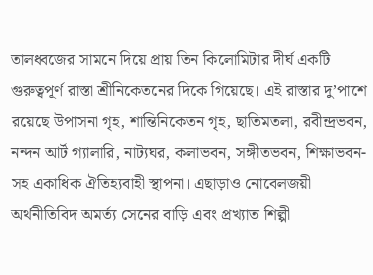তালধ্বজের সামনে দিয়ে প্রায় তিন কিলোমিটার দীর্ঘ একটি গুরুত্বপূর্ণ রাস্তা শ্রীনিকেতনের দিকে গিয়েছে। এই রাস্তার দু’পাশে রয়েছে উপাসনা গৃহ, শান্তিনিকেতন গৃহ, ছাতিমতলা, রবীন্দ্রভবন, নন্দন আর্ট গ্যালারি, নাট্যঘর, কলাভবন, সঙ্গীতভবন, শিক্ষাভবন-সহ একাধিক ঐতিহ্যবাহী স্থাপনা। এছাড়াও নোবেলজয়ী অর্থনীতিবিদ অমর্ত্য সেনের বাড়ি এবং প্রখ্যাত শিল্পী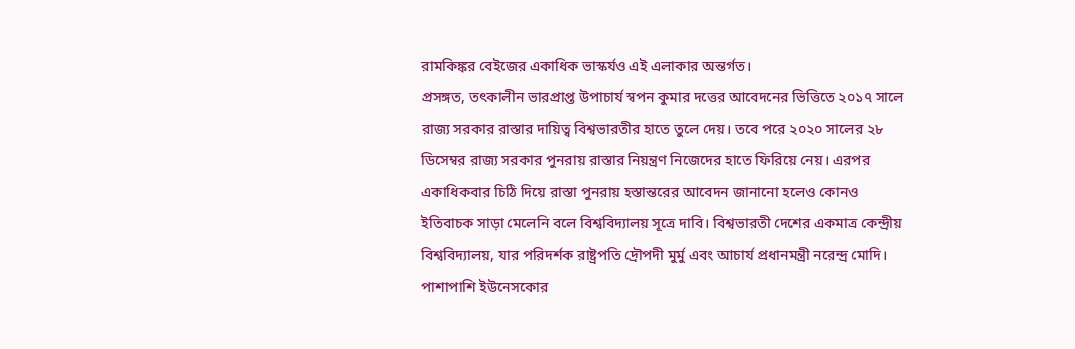রামকিঙ্কর বেইজের একাধিক ভাস্কর্যও এই এলাকার অন্তর্গত।
প্রসঙ্গত, তৎকালীন ভারপ্রাপ্ত উপাচার্য স্বপন কুমার দত্তের আবেদনের ভিত্তিতে ২০১৭ সালে রাজ্য সরকার রাস্তার দায়িত্ব বিশ্বভারতীর হাতে তুলে দেয়। তবে পরে ২০২০ সালের ২৮ ডিসেম্বর রাজ্য সরকার পুনরায় রাস্তার নিয়ন্ত্রণ নিজেদের হাতে ফিরিয়ে নেয়। এরপর একাধিকবার চিঠি দিয়ে রাস্তা পুনরায় হস্তান্তরের আবেদন জানানো হলেও কোনও ইতিবাচক সাড়া মেলেনি বলে বিশ্ববিদ্যালয় সূত্রে দাবি। বিশ্বভারতী দেশের একমাত্র কেন্দ্রীয় বিশ্ববিদ্যালয়, যার পরিদর্শক রাষ্ট্রপতি দ্রৌপদী মুর্মু এবং আচার্য প্রধানমন্ত্রী নরেন্দ্র মোদি। পাশাপাশি ইউনেসকোর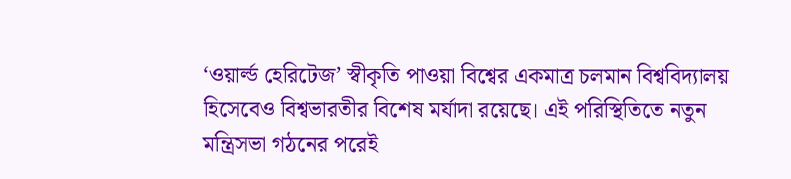‘ওয়ার্ল্ড হেরিটেজ’ স্বীকৃতি পাওয়া বিশ্বের একমাত্র চলমান বিশ্ববিদ্যালয় হিসেবেও বিশ্বভারতীর বিশেষ মর্যাদা রয়েছে। এই পরিস্থিতিতে নতুন মন্ত্রিসভা গঠনের পরেই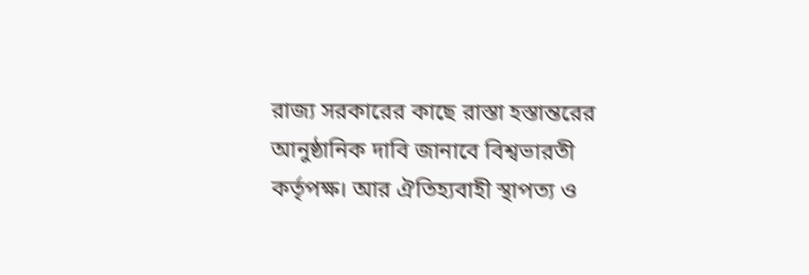রাজ্য সরকারের কাছে রাস্তা হস্তান্তরের আনুষ্ঠানিক দাবি জানাবে বিশ্বভারতী কর্তৃপক্ষ। আর ঐতিহ্যবাহী স্থাপত্য ও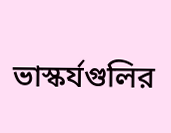ভাস্কর্যগুলির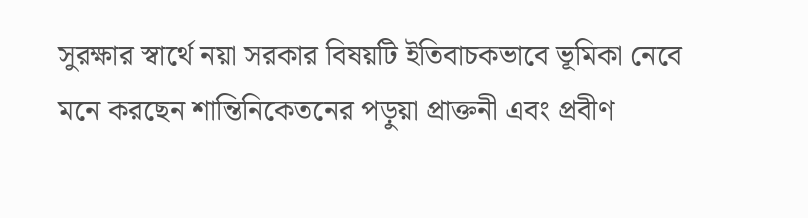সুরক্ষার স্বার্থে নয়া সরকার বিষয়টি ইতিবাচকভাবে ভূমিকা নেবে মনে করছেন শান্তিনিকেতনের পড়ুয়া প্রাক্তনী এবং প্রবীণ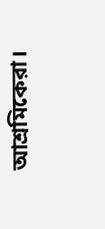আশ্রমিকেরা।